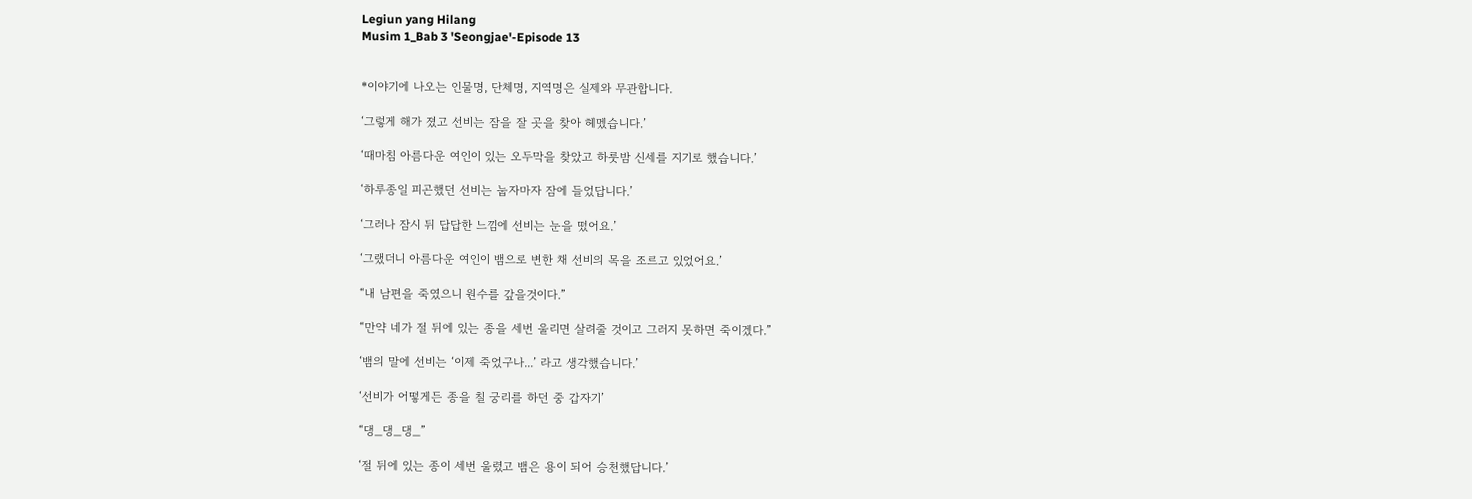Legiun yang Hilang
Musim 1_Bab 3 'Seongjae'-Episode 13


*이야기에 나오는 인물명, 단체명, 지역명은 실제와 무관합니다.

‘그렇게 해가 졌고 선비는 잠을 잘 곳을 찾아 헤멨습니다.’

‘때마침 아름다운 여인이 있는 오두막을 찾았고 하룻밤 신세를 지기로 했습니다.’

‘하루종일 피곤했던 선비는 눕자마자 잠에 들었답니다.’

‘그러나 잠시 뒤 답답한 느낌에 선비는 눈을 떴어요.’

‘그랬더니 아름다운 여인이 뱀으로 변한 채 선비의 목을 조르고 있었어요.’

“내 남편을 죽였으니 원수를 갚을것이다.”

“만약 네가 절 뒤에 있는 종을 세번 울리면 살려줄 것이고 그러지 못하면 죽이겠다.”

‘뱀의 말에 선비는 ‘이제 죽었구나...’ 라고 생각했습니다.’

‘선비가 어떻게든 종을 칠 궁리를 하던 중 갑자기’

“댕_댕_댕_”

‘절 뒤에 있는 종이 세번 울렸고 뱀은 용이 되어 승천했답니다.’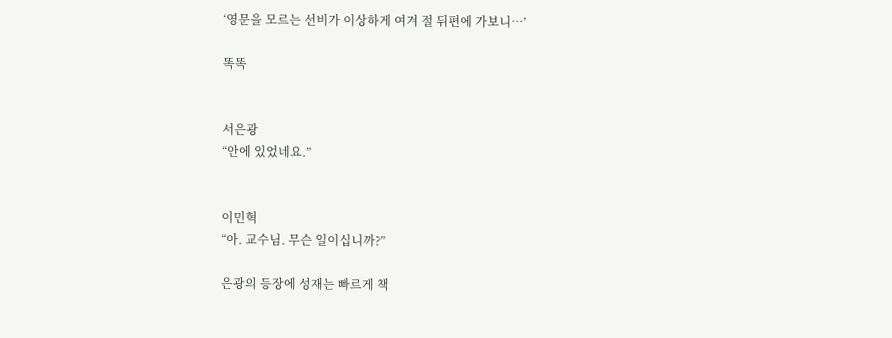‘영문을 모르는 선비가 이상하게 여겨 절 뒤편에 가보니…’

똑똑


서은광
“안에 있었네요.”


이민혁
“아. 교수님. 무슨 일이십니까?”

은광의 등장에 성재는 빠르게 책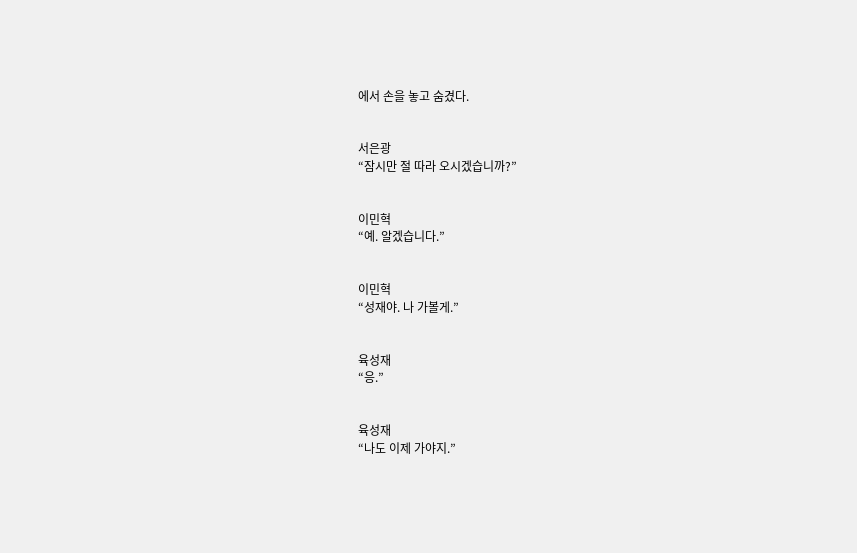에서 손을 놓고 숨겼다.


서은광
“잠시만 절 따라 오시겠습니까?”


이민혁
“예. 알겠습니다.”


이민혁
“성재야. 나 가볼게.”


육성재
“응.”


육성재
“나도 이제 가야지.”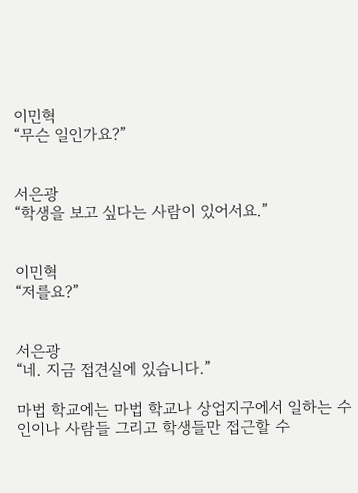이민혁
“무슨 일인가요?”


서은광
“학생을 보고 싶다는 사람이 있어서요.”


이민혁
“저를요?”


서은광
“네. 지금 접견실에 있습니다.”

마법 학교에는 마법 학교나 상업지구에서 일하는 수인이나 사람들 그리고 학생들만 접근할 수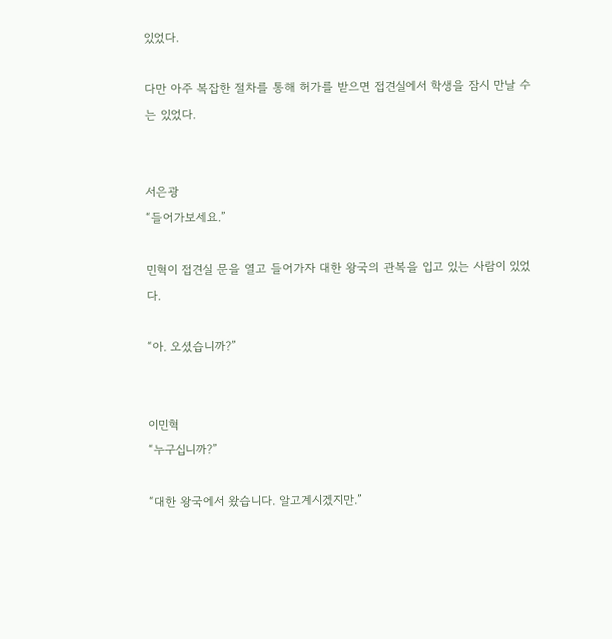있었다.

다만 아주 복잡한 절차를 통해 허가를 받으면 접견실에서 학생을 잠시 만날 수는 있었다.


서은광
“들어가보세요.”

민혁이 접견실 문을 열고 들어가자 대한 왕국의 관복을 입고 있는 사람이 있었다.

“아. 오셨습니까?”


이민혁
“누구십니까?”

“대한 왕국에서 왔습니다. 알고계시겠지만.”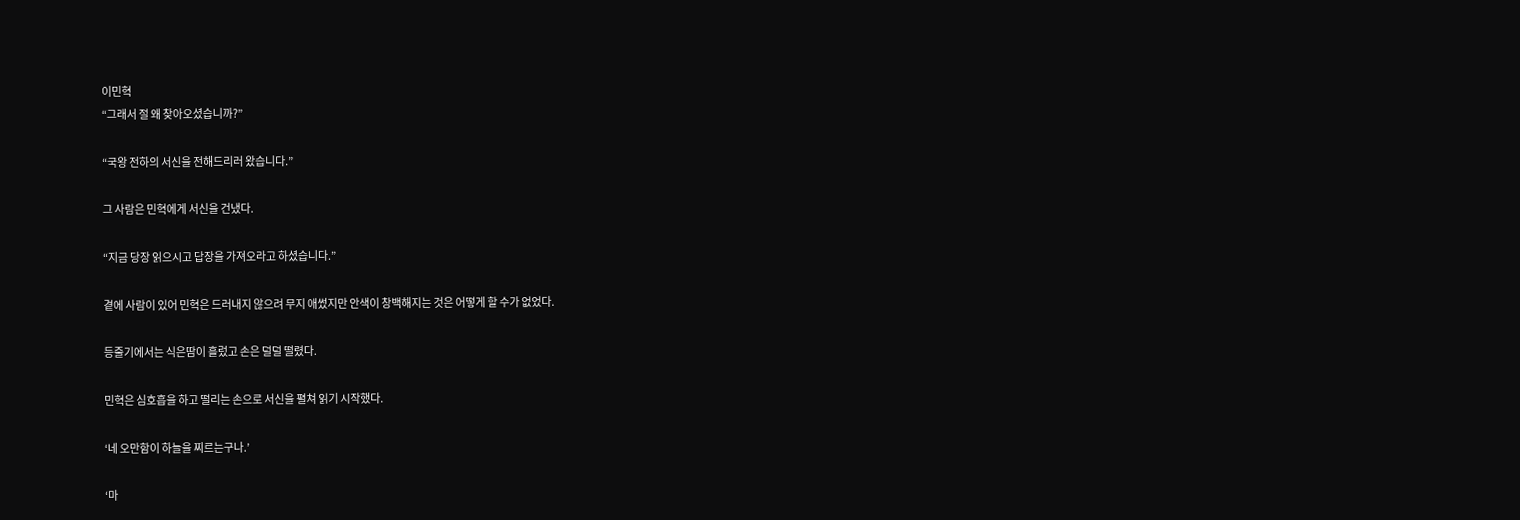이민혁
“그래서 절 왜 찾아오셨습니까?”

“국왕 전하의 서신을 전해드리러 왔습니다.”

그 사람은 민혁에게 서신을 건냈다.

“지금 당장 읽으시고 답장을 가져오라고 하셨습니다.”

곁에 사람이 있어 민혁은 드러내지 않으려 무지 애썼지만 안색이 창백해지는 것은 어떻게 할 수가 없었다.

등줄기에서는 식은땀이 흘렀고 손은 덜덜 떨렸다.

민혁은 심호흡을 하고 떨리는 손으로 서신을 펼쳐 읽기 시작했다.

‘네 오만함이 하늘을 찌르는구나.’

‘마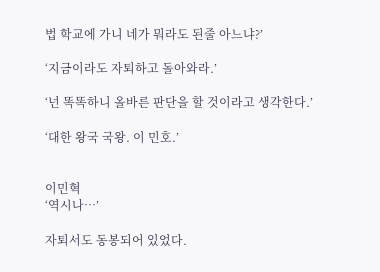법 학교에 가니 네가 뭐라도 된줄 아느냐?’

‘지금이라도 자퇴하고 돌아와라.’

‘넌 똑똑하니 올바른 판단을 할 것이라고 생각한다.’

‘대한 왕국 국왕. 이 민호.’


이민혁
‘역시나…’

자퇴서도 동봉되어 있었다.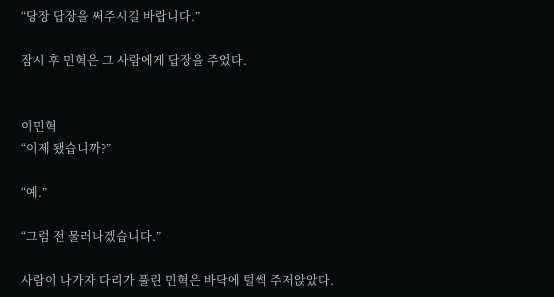“당장 답장을 써주시길 바랍니다.”

잠시 후 민혁은 그 사람에게 답장을 주었다.


이민혁
“이제 됐습니까?”

“예.”

“그럼 전 물러나겠습니다.”

사람이 나가자 다리가 풀린 민혁은 바닥에 털썩 주저앉았다.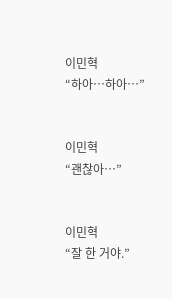이민혁
“하아…하아…”


이민혁
“괜찮아…”


이민혁
“잘 한 거야.”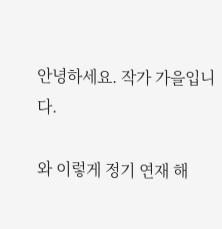안녕하세요. 작가 가을입니다.

와 이렇게 정기 연재 해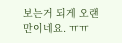보는거 되게 오랜만이네요. ㅠㅠ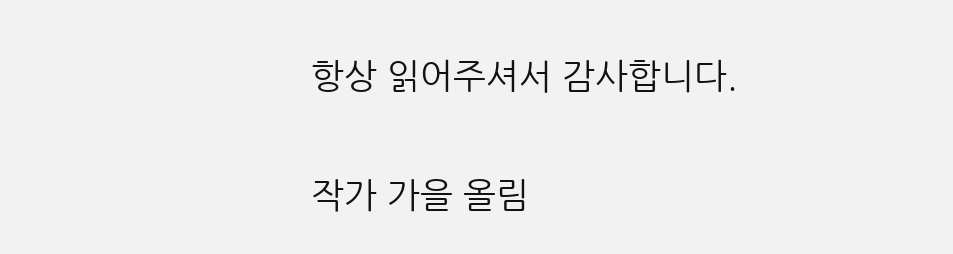항상 읽어주셔서 감사합니다.

작가 가을 올림